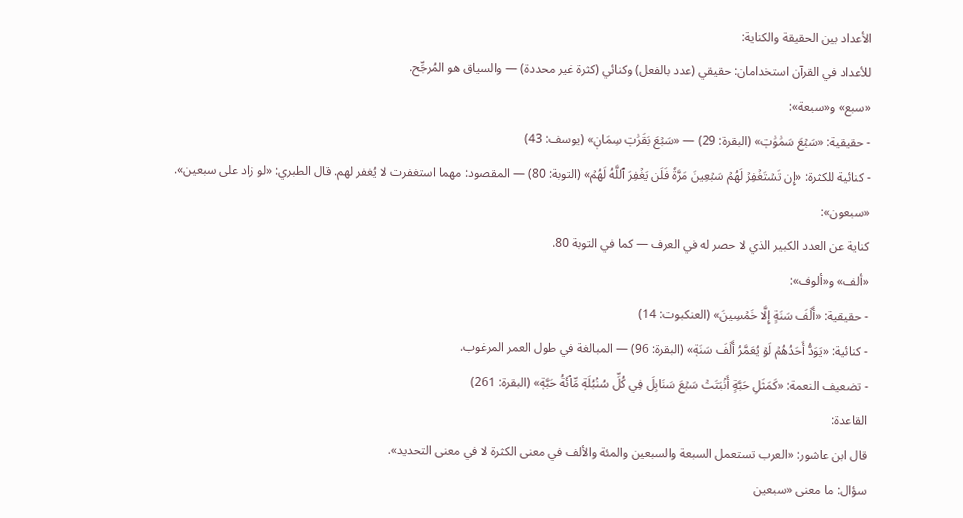الأعداد بين الحقيقة والكناية:
للأعداد في القرآن استخدامان: حقيقي (عدد بالفعل) وكنائي (كثرة غير محددة) — والسياق هو المُرجِّح.
«سبع» و«سبعة»:
- حقيقية: «سَبۡعَ سَمَٰوَٰتٖ» (البقرة: 29) — «سَبۡعَ بَقَرَٰتٖ سِمَانٖ» (يوسف: 43)
- كنائية للكثرة: «إِن تَسۡتَغۡفِرۡ لَهُمۡ سَبۡعِينَ مَرَّةٗ فَلَن يَغۡفِرَ ٱللَّهُ لَهُمۡ» (التوبة: 80) — المقصود: مهما استغفرت لا يُغفر لهم. قال الطبري: «لو زاد على سبعين».
«سبعون»:
كناية عن العدد الكبير الذي لا حصر له في العرف — كما في التوبة 80.
«ألف» و«ألوف»:
- حقيقية: «أَلۡفَ سَنَةٍ إِلَّا خَمۡسِينَ» (العنكبوت: 14)
- كنائية: «يَوَدُّ أَحَدُهُمۡ لَوۡ يُعَمَّرُ أَلۡفَ سَنَةٖ» (البقرة: 96) — المبالغة في طول العمر المرغوب.
- تضعيف النعمة: «كَمَثَلِ حَبَّةٍ أَنۢبَتَتۡ سَبۡعَ سَنَابِلَ فِي كُلِّ سُنۢبُلَةٖ مِّاْئَةُ حَبَّةٖ» (البقرة: 261)
القاعدة:
قال ابن عاشور: «العرب تستعمل السبعة والسبعين والمئة والألف في معنى الكثرة لا في معنى التحديد».
سؤال: ما معنى «سبعين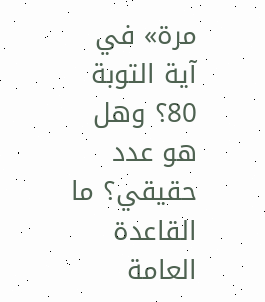مرة» في آية التوبة 80؟ وهل هو عدد حقيقي؟ ما القاعدة العامة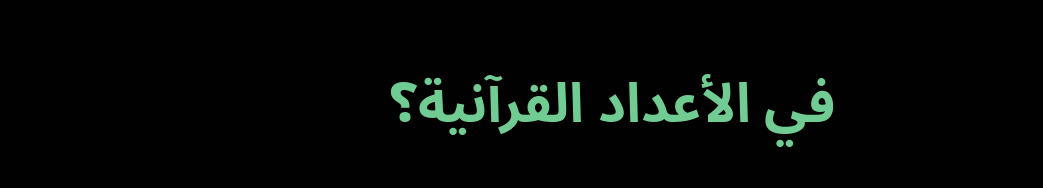في الأعداد القرآنية؟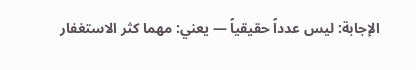الإجابة: ليس عدداً حقيقياً — يعني: مهما كثر الاستغفار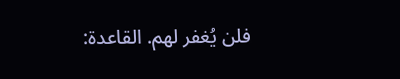فلن يُغفر لهم. القاعدة: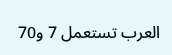العرب تستعمل 7 و70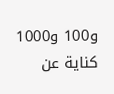و100 و1000 كناية عن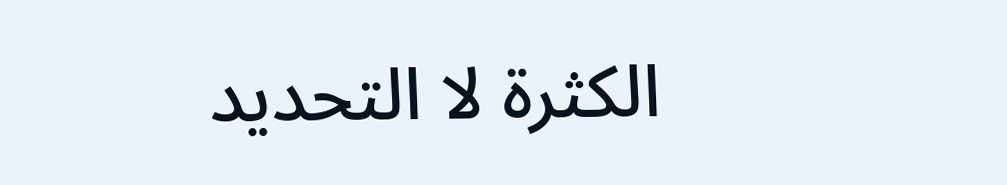الكثرة لا التحديد